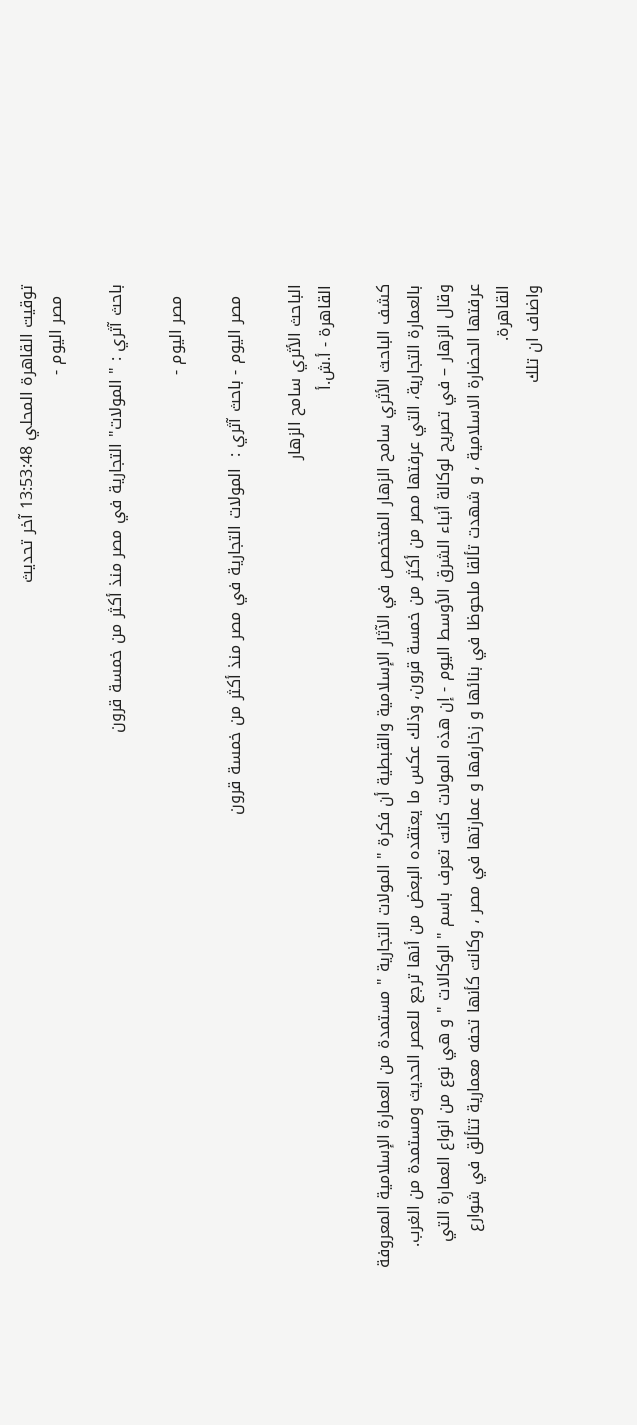توقيت القاهرة المحلي 13:53:48 آخر تحديث
  مصر اليوم -

باحث آثري : " المولات" التجارية في مصر منذ أكثر من خمسة قرون

  مصر اليوم -

  مصر اليوم - باحث آثري :  المولات التجارية في مصر منذ أكثر من خمسة قرون

الباحث الأثري سامح الزهار
القاهرة - أ.ش.أ

كشف الباحث الأثري سامح الزهار المتخصص في الآثار الإسلامية والقبطية أن فكرة " المولات التجارية " مستمدة من العمارة الإسلامية المعروفة بالعمارة التجارية، التي عرفتها مصر من أكثر من خمسة قرون، وذلك عكس ما يعتقده البعض من أنها ترجع للعصر الحديث ومستمدة من الغرب.
وقال الزهار – في تصريح لوكالة أنباء الشرق الأوسط اليوم - إن هذه المولات كانت تعرف باسم " الوكالات " و هي نوع من انواع العمارة التي عرفتها الحضارة الاسلامية ، و شهدت تألقا ملحوظا في بنائها و زخارفها و عمارتها في مصر ، وكانت كأنها تحفه معمارية تتألق في شوارع القاهرة.
واضاف ان تلك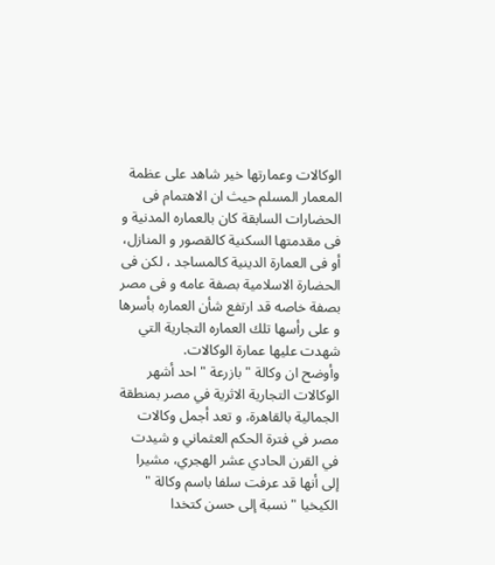الوكالات وعمارتها خير شاهد على عظمة المعمار المسلم حيث ان الاهتمام فى الحضارات السابقة كان بالعماره المدنية و فى مقدمتها السكنية كالقصور و المنازل، أو فى العمارة الدينية كالمساجد ، لكن فى الحضارة الاسلامية بصفة عامه و فى مصر بصفة خاصه قد ارتفع شأن العماره بأسرها و على رأسها تلك العماره التجارية التي شهدت عليها عمارة الوكالات.
وأوضح ان وكالة " بازرعة " احد أشهر الوكالات التجارية الاثرية في مصر بمنطقة الجمالية بالقاهرة، و تعد أجمل وكالات مصر في فترة الحكم العثماني و شيدت في القرن الحادي عشر الهجري، مشيرا إلى أنها قد عرفت سلفا باسم وكالة " الكيخيا " نسبة إلى حسن كتخدا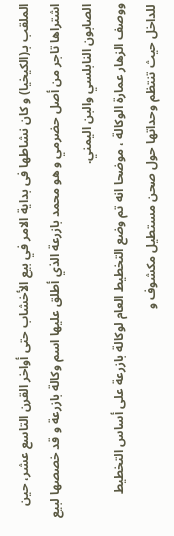الملقب بـ(الكيخيا) و كان نشاطها فى بداية الامر في بيع الأخشاب حتى أواخر القرن التاسع عشر، حين اشتراها تاجر من أصل حضرمي و هو محمد بازرعة الذي أطلق عليها اسم وكالة بازرعة و قد خصصها لبيع الصابون النابلسي والبن اليمني.
ووصف الزهار عمارة الوكالة ، موضحا انه تم وضع التخطيط العام لوكالة بازرعة على أساس التخطيط للداخل حيث تنتظم وحداتها حول صحن مستطيل مكشوف و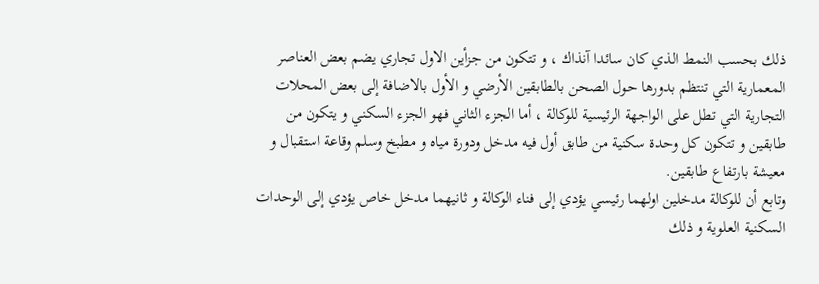ذلك بحسب النمط الذي كان سائدا آنذاك ، و تتكون من جزأين الاول تجاري يضم بعض العناصر المعمارية التي تنتظم بدورها حول الصحن بالطابقين الأرضي و الأول بالاضافة إلى بعض المحلات التجارية التي تطل على الواجهة الرئيسية للوكالة ، أما الجزء الثاني فهو الجزء السكني و يتكون من طابقين و تتكون كل وحدة سكنية من طابق أول فيه مدخل ودورة مياه و مطبخ وسلم وقاعة استقبال و معيشة بارتفاع طابقين.
وتابع أن للوكالة مدخلين اولهما رئيسي يؤدي إلى فناء الوكالة و ثانيهما مدخل خاص يؤدي إلى الوحدات السكنية العلوية و ذلك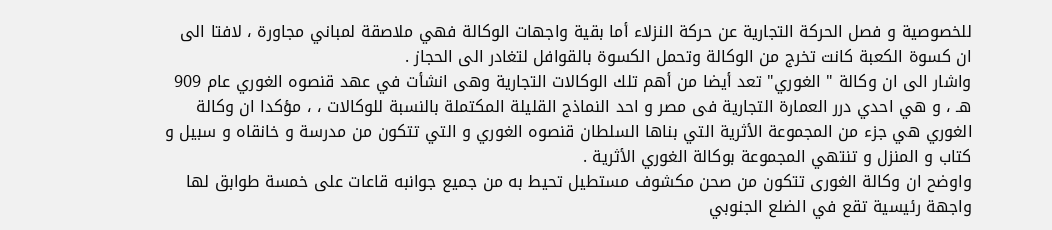للخصوصية و فصل الحركة التجارية عن حركة النزلاء أما بقية واجهات الوكالة فهي ملاصقة لمباني مجاورة ، لافتا الى ان كسوة الكعبة كانت تخرج من الوكالة وتحمل الكسوة بالقوافل لتغادر الى الحجاز .
واشار الى ان وكالة " الغوري" تعد أيضا من أهم تلك الوكالات التجارية وهى انشأت في عهد قنصوه الغوري عام 909 هـ ، و هي احدي درر العمارة التجارية فى مصر و احد النماذج القليلة المكتملة بالنسبة للوكالات ، ، مؤكدا ان وكالة الغوري هي جزء من المجموعة الأثرية التي بناها السلطان قنصوه الغوري و التي تتكون من مدرسة و خانقاه و سبيل و كتاب و المنزل و تنتهي المجموعة بوكالة الغوري الأثرية .
واوضح ان وكالة الغورى تتكون من صحن مكشوف مستطيل تحيط به من جميع جوانبه قاعات على خمسة طوابق لها واجهة رئيسية تقع في الضلع الجنوبي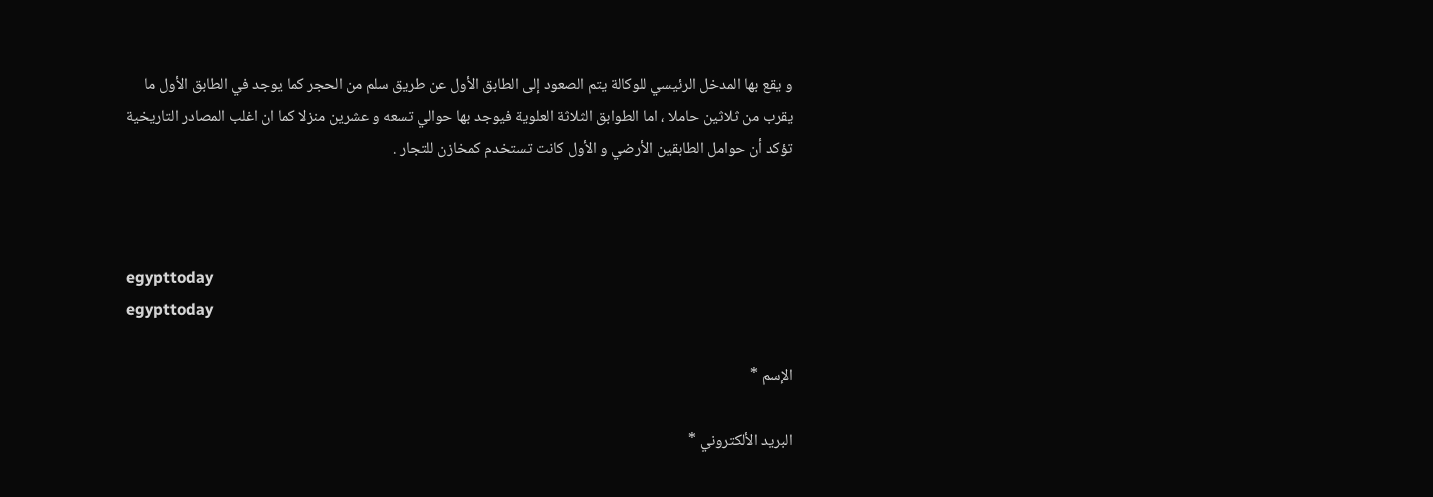و يقع بها المدخل الرئيسي للوكالة يتم الصعود إلى الطابق الأول عن طريق سلم من الحجر كما يوجد في الطابق الأول ما يقرب من ثلاثين حاملا ، اما الطوابق الثلاثة العلوية فيوجد بها حوالي تسعه و عشرين منزلا كما ان اغلب المصادر التاريخية تؤكد أن حوامل الطابقين الأرضي و الأول كانت تستخدم كمخازن للتجار .



egypttoday
egypttoday

الإسم *

البريد الألكتروني *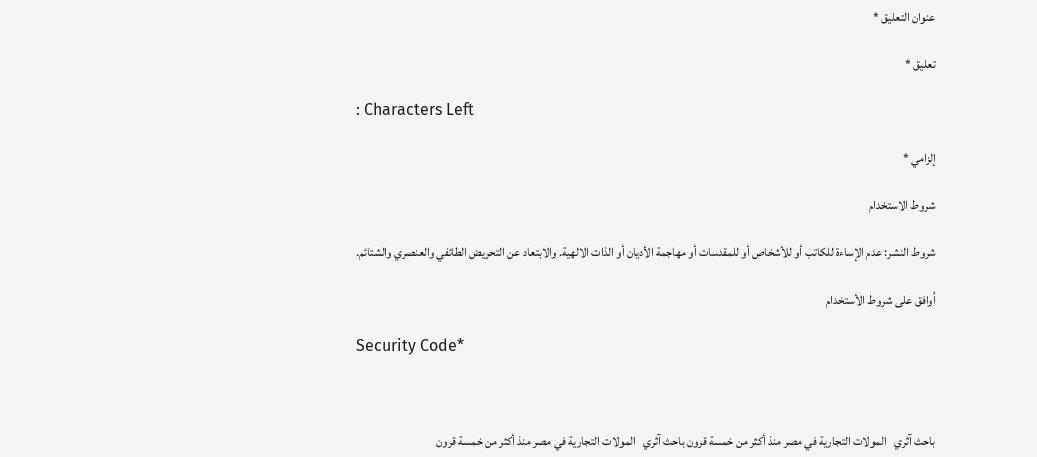عنوان التعليق *

تعليق *

: Characters Left

إلزامي *

شروط الاستخدام

شروط النشر: عدم الإساءة للكاتب أو للأشخاص أو للمقدسات أو مهاجمة الأديان أو الذات الالهية. والابتعاد عن التحريض الطائفي والعنصري والشتائم.

اُوافق على شروط الأستخدام

Security Code*



باحث آثري   المولات التجارية في مصر منذ أكثر من خمسة قرون باحث آثري   المولات التجارية في مصر منذ أكثر من خمسة قرون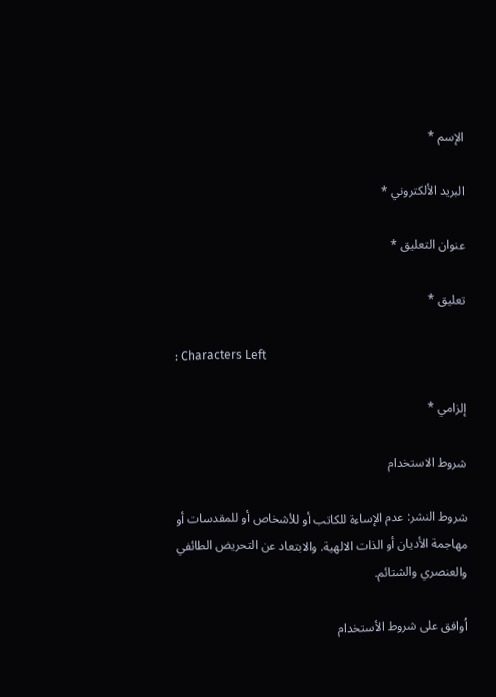الإسم *

البريد الألكتروني *

عنوان التعليق *

تعليق *

: Characters Left

إلزامي *

شروط الاستخدام

شروط النشر: عدم الإساءة للكاتب أو للأشخاص أو للمقدسات أو مهاجمة الأديان أو الذات الالهية. والابتعاد عن التحريض الطائفي والعنصري والشتائم.

اُوافق على شروط الأستخدام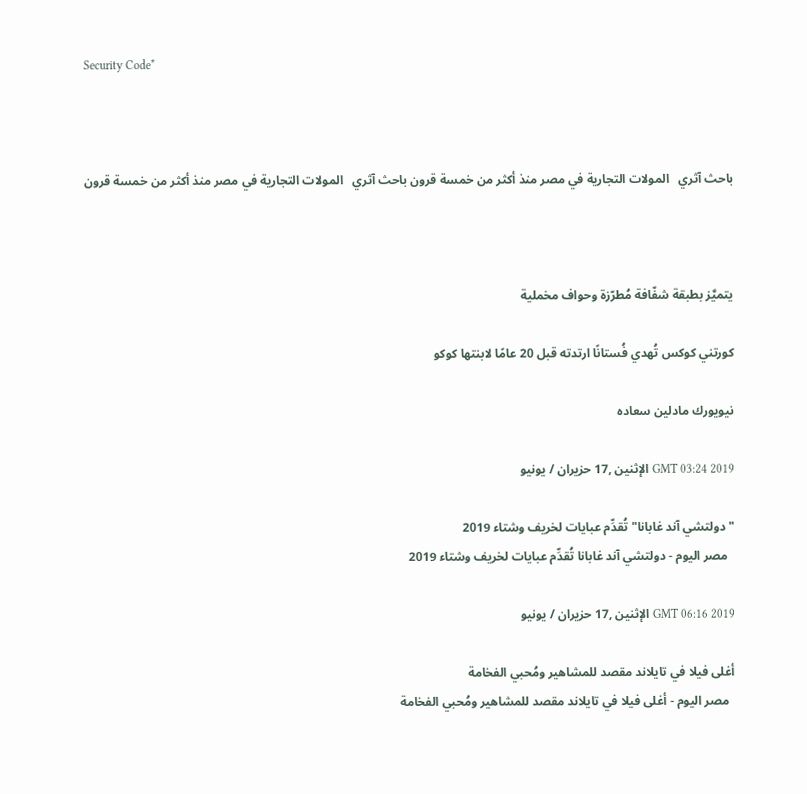Security Code*



باحث آثري   المولات التجارية في مصر منذ أكثر من خمسة قرون باحث آثري   المولات التجارية في مصر منذ أكثر من خمسة قرون



يتميَّز بطبقة شفّافة مُطرّزة وحواف مخملية

كورتني كوكس تُهدي فُستانًا ارتدته قبل 20 عامًا لابنتها كوكو

نيويورك مادلين سعاده

GMT 03:24 2019 الإثنين ,17 حزيران / يونيو

"دولتشي آند غابانا" تُقدِّم عبايات لخريف وشتاء 2019
  مصر اليوم - دولتشي آند غابانا تُقدِّم عبايات لخريف وشتاء 2019

GMT 06:16 2019 الإثنين ,17 حزيران / يونيو

أغلى فيلا في تايلاند مقصد للمشاهير ومُحبي الفخامة
  مصر اليوم - أغلى فيلا في تايلاند مقصد للمشاهير ومُحبي الفخامة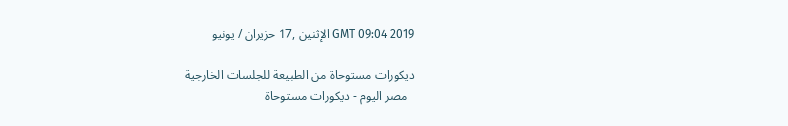GMT 09:04 2019 الإثنين ,17 حزيران / يونيو

ديكورات مستوحاة من الطبيعة للجلسات الخارجية
  مصر اليوم - ديكورات مستوحاة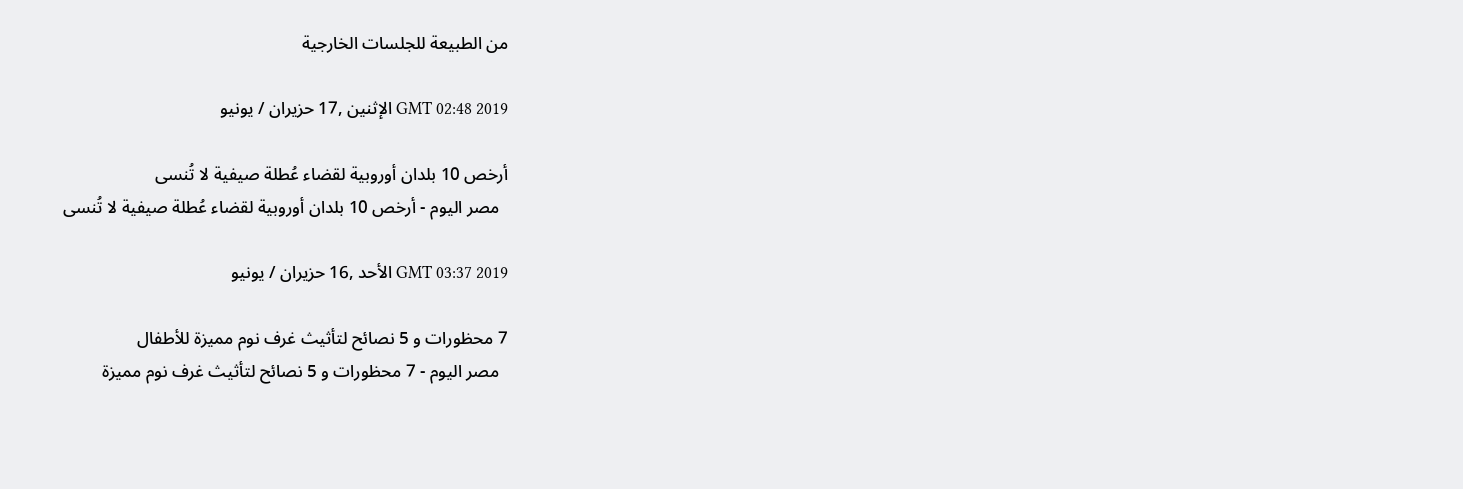من الطبيعة للجلسات الخارجية

GMT 02:48 2019 الإثنين ,17 حزيران / يونيو

أرخص 10 بلدان أوروبية لقضاء عُطلة صيفية لا تُنسى
  مصر اليوم - أرخص 10 بلدان أوروبية لقضاء عُطلة صيفية لا تُنسى

GMT 03:37 2019 الأحد ,16 حزيران / يونيو

7 محظورات و 5 نصائح لتأثيث غرف نوم مميزة للأطفال
  مصر اليوم - 7 محظورات و 5 نصائح لتأثيث غرف نوم مميزة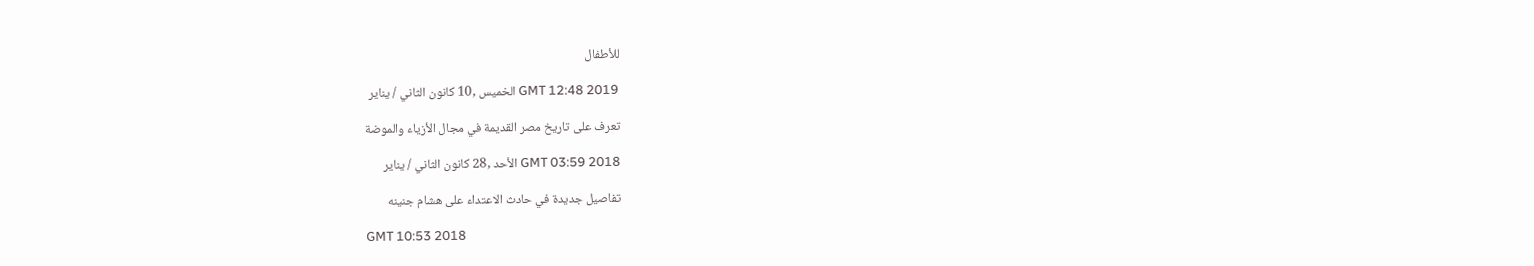للأطفال

GMT 12:48 2019 الخميس ,10 كانون الثاني / يناير

تعرف على تاريخ مصر القديمة في مجال الأزياء والموضة

GMT 03:59 2018 الأحد ,28 كانون الثاني / يناير

تفاصيل جديدة في حادث الاعتداء على هشام جنينه

GMT 10:53 2018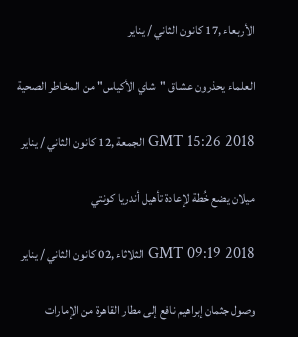الأربعاء ,17 كانون الثاني / يناير

العلماء يحذرون عشاق "شاي الأكياس" من المخاطر الصحية

GMT 15:26 2018 الجمعة ,12 كانون الثاني / يناير

ميلان يضع خُطة لإعادة تأهيل أندريا كونتي

GMT 09:19 2018 الثلاثاء ,02 كانون الثاني / يناير

وصول جثمان إبراهيم نافع إلى مطار القاهرة من الإمارات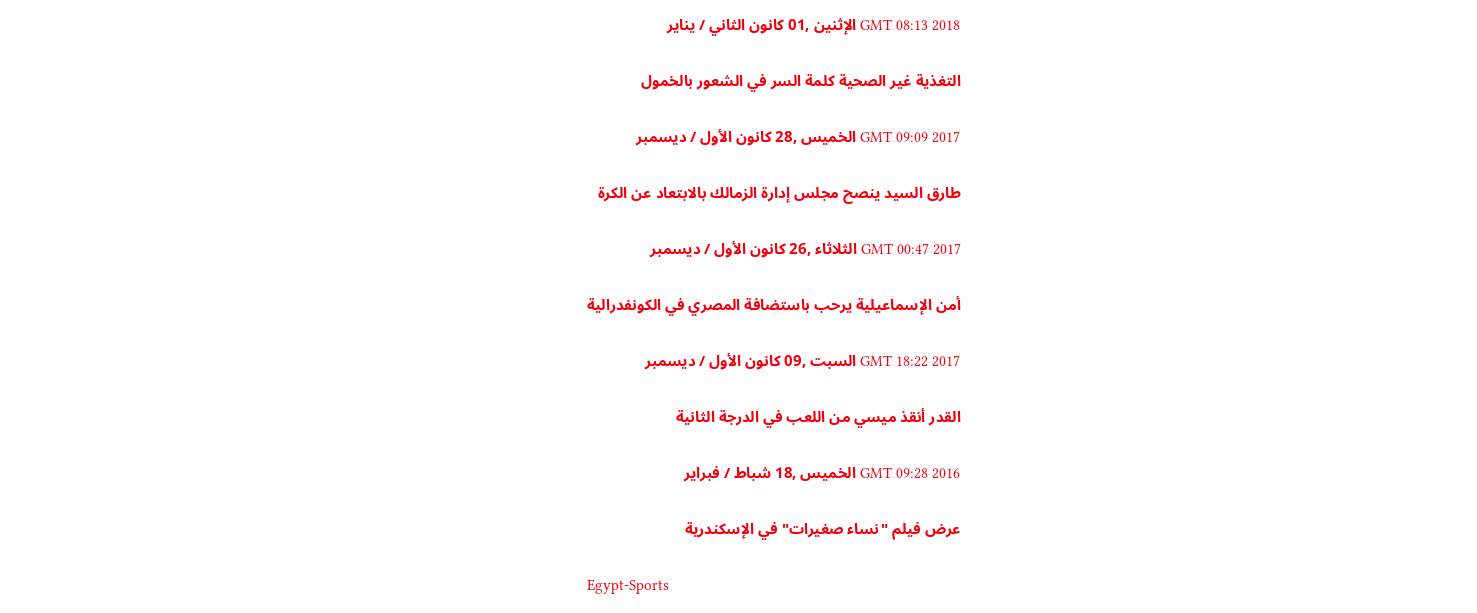GMT 08:13 2018 الإثنين ,01 كانون الثاني / يناير

التغذية غير الصحية كلمة السر في الشعور بالخمول

GMT 09:09 2017 الخميس ,28 كانون الأول / ديسمبر

طارق السيد ينصح مجلس إدارة الزمالك بالابتعاد عن الكرة

GMT 00:47 2017 الثلاثاء ,26 كانون الأول / ديسمبر

أمن الإسماعيلية يرحب باستضافة المصري في الكونفدرالية

GMT 18:22 2017 السبت ,09 كانون الأول / ديسمبر

القدر أنقذ ميسي من اللعب في الدرجة الثانية

GMT 09:28 2016 الخميس ,18 شباط / فبراير

عرض فيلم "نساء صغيرات" في الإسكندرية

Egypt-Sports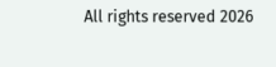All rights reserved 2026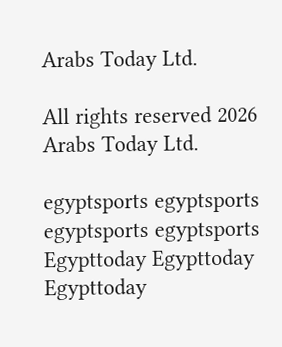Arabs Today Ltd.

All rights reserved 2026 Arabs Today Ltd.

egyptsports egyptsports egyptsports egyptsports
Egypttoday Egypttoday Egypttoday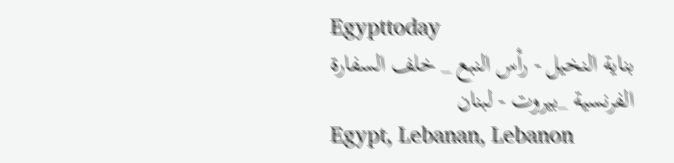Egypttoday
بناية النخيل - رأس النبع _ خلف السفارة الفرنسية _بيروت - لبنان
Egypt, Lebanan, Lebanon